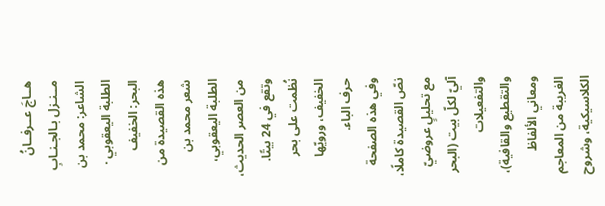هــاجَ عــرفــانُ مــنـزل بـالجـنـابِ
الشاعر: محمد بن الطلبة اليعقوبي · البحر: الخفيف
هذه القصيدة من شعر محمد بن الطلبة اليعقوبي، من العصر الحديث، وتقع في 24 بيتًا. نُظمت على بحر الخفيف، ورويّها حرف الباء.
وفي هذه الصفحة نصّ القصيدة كاملًا، مع تحليلٍ عروضيّ آليّ لكلّ بيت (البحر والتفعيلات والتقطيع والقافية)، ومعاني الألفاظ الغريبة من المعاجم الكلاسيكية، وشروح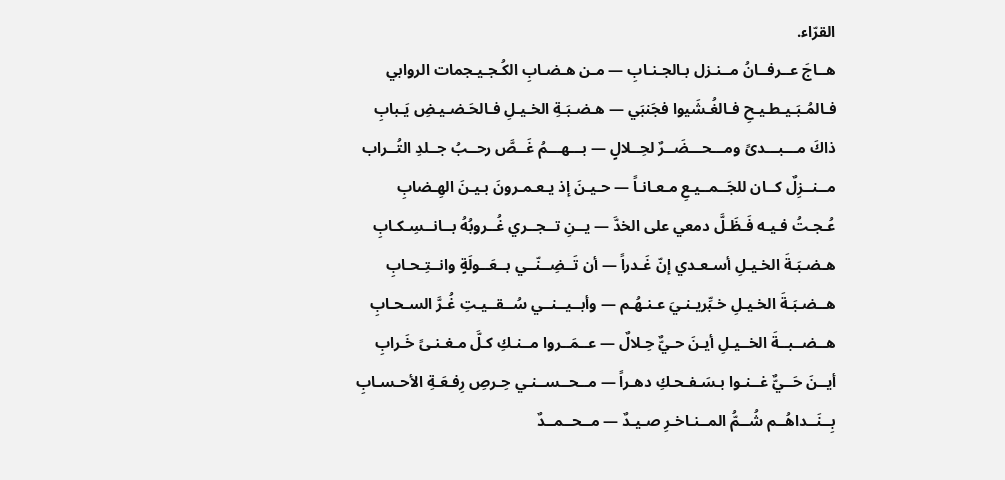القرّاء.
هــاجَ عــرفــانُ مــنـزل بـالجـنـابِ — مـن هـضـابِ الكُـجـيـجمات الروابي
فـالمُـبَـيـطـيـحِ فـالغُـشَيوا فجَنبَي — هـضـبَـةِ الخـيـلِ فـالحَـضـيـضِ يَـبابِ
ذاكَ مـــبـــدىً ومـــحـــضَــرٌ لحِــلالٍ — بـــهـــمُ غَــصَّ رحــبُ جــلدِ التُــراب
مــنــزِلٌ كــان للجَــمــيـعِ مـعـانـاً — حـيـنَ إذ يـعـمـرونَ بـيـنَ الهِـضابِ
عُـجـتُ فـيـه فَـظَـلَّ دمعي على الخدَّ — يــنِ تــجــري غُــروبُهُ بــانــسِـكـابِ
هـضـبَـةَ الخـيـلِ أسـعـدي إنّ غَـدراً — أن تَــضِــنّــي بــعَــولَةٍ وانــتِـحـابِ
هــضـبَـةَ الخـيـلِ خـبِّريـنـيَ عـنـهُـم — وأبــيــنــي سُــقــيـتِ غُـرَّ السـحـابِ
هــضــبــةَ الخــيـلِ أيـنَ حـيٌّ حِـلالٌ — عــمَــروا مــنـكِ كـلَّ مـغـنـىً خَـرابِ
أيــنَ حَــيٌّ غــنـوا بـسَـفـحـكِ دهـراً — مــحــســنـي حِـرصِ رِفـعَـةِ الأحـسـابِ
بِــنَــداهُــم شُــمُّ المــنـاخـرِ صـيـدٌ — مــحــمــدٌ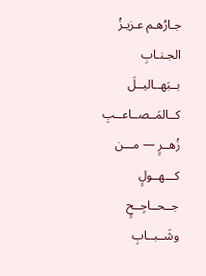جـارُهـم عـزيـزُ الجـنـابِ
بــبَهــاليــلَ كــالمَــصــاعــبِ زُهــرٍ — مـــن كـــهــولٍ جــحــاجِــحٍ وشَــبــابِ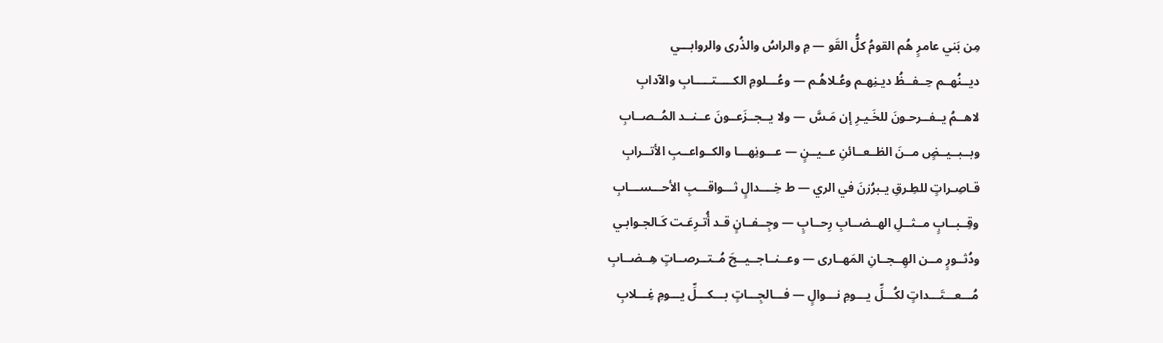مِن بَني عامرٍ هُم القومُ كلُّ القَو — مِ والراسُ والذُرى والروابـــي
ديــنُهــم حِــفــظُ ديـنِهـم وعُـلاهُـم — وعُـــلومِ الكـــــتـــــابِ والآدابِ
لاهــمُ يــفــرحـونَ للخَـيـرِ إن مَـسَّ — ولا يــجــزَعــونَ عــنــد المُــصــابِ
وبــبــيــضٍ مــنَ الظــعــائنِ عــيــنٍ — عـــونِهـــا والكــواعــبِ الأتــرابِ
قـاصِـراتٍ للطِـرقِ يـبرُزنَ في الري — ط خِــــدالٍ ثـــواقـــبِ الأحـــســـابِ
وقِــبــابٍ مــثــلِ الهــضــابِ رِحــابٍ — وجِــفــانٍ قـد أُتـرِعَـت كَـالجـوابـي
ودُثــورٍ مــن الهِــجــانِ المَهــارى — وعــنــاجــيــجَ مُــتــرصــاتٍ هِــضــابِ
مُـــعـــتَـــداتٍ لكُـــلِّ يـــومِ نـــوالٍ — فـــالجِـــاتٍ بـــكـــلِّ يـــومِ غِـــلابِ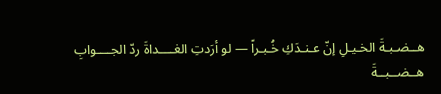هــضـبـةَ الخـيـلِ إنّ عـنـدَكِ خُـبـراً — لو أرَدتِ الغــــداةَ ردّ الجــــوابِ
هــضــبــةَ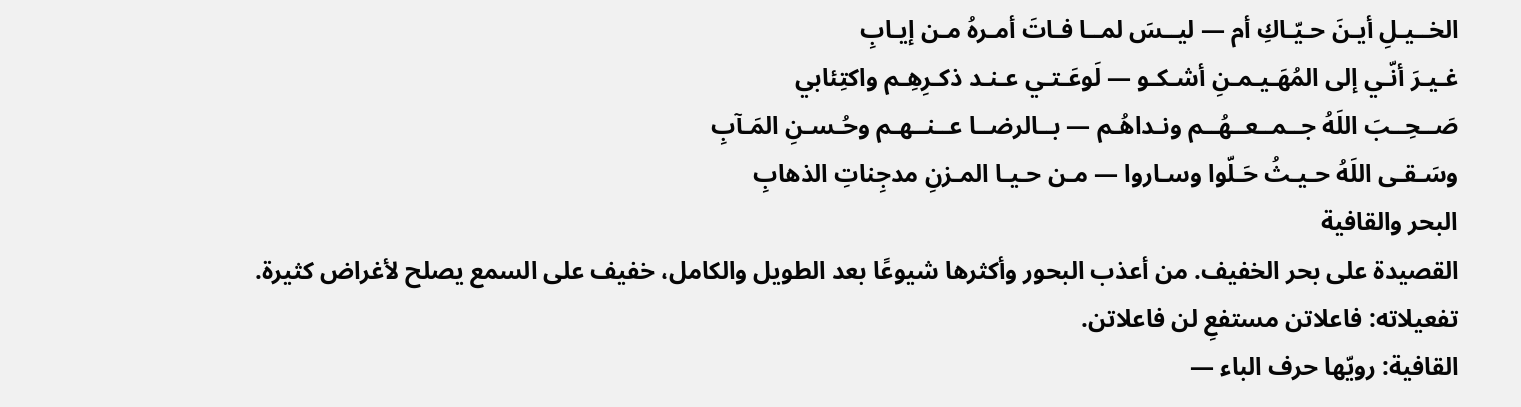الخــيـلِ أيـنَ حـيّـاكِ أم — ليــسَ لمــا فـاتَ أمـرهُ مـن إيـابِ
غـيـرَ أنّـي إلى المُهَـيـمـنِ أشـكـو — لَوعَـتـي عـنـد ذكـرِهِـم واكتِئابي
صَــحِــبَ اللَهُ جــمــعــهُــم ونـداهُـم — بــالرضــا عــنــهـم وحُـسـنِ المَـآبِ
وسَـقـى اللَهُ حـيـثُ حَـلّوا وسـاروا — مـن حـيـا المـزنِ مدجِناتِ الذهابِ
البحر والقافية
القصيدة على بحر الخفيف. من أعذب البحور وأكثرها شيوعًا بعد الطويل والكامل، خفيف على السمع يصلح لأغراض كثيرة.
تفعيلاته: فاعلاتن مستفعِ لن فاعلاتن.
القافية: رويّها حرف الباء —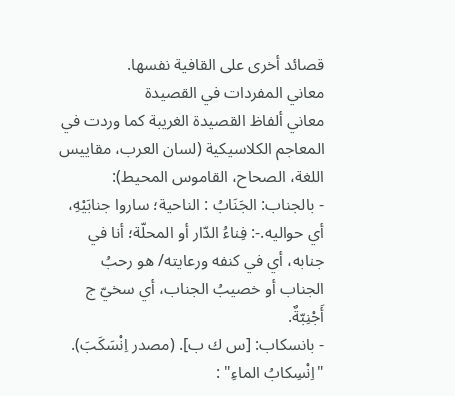قصائد أخرى على القافية نفسها.
معاني المفردات في القصيدة
معاني ألفاظ القصيدة الغريبة كما وردت في المعاجم الكلاسيكية (لسان العرب، مقاييس اللغة، الصحاح، القاموس المحيط):
- بالجناب: الجَنَابُ : الناحية؛ ساروا جنابَيْهِ، أي حواليه.-: فِناءُ الدّار أو المحلّة؛ أنا في جنابه، أي في كنفه ورعايته/ هو رحبُ الجناب أو خصيبُ الجناب، أي سخيّ ج أَجْنِبّةٌ.
- بانسكاب: [س ك ب]. (مصدر اِنْسَكَبَ). "اِنْسِكابُ الماءِ" :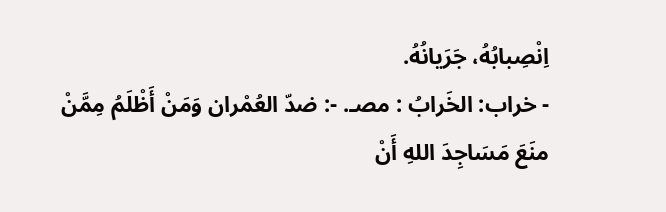اِنْصِبابُهُ، جَرَيانُهُ.
- خراب: الخَرابُ : مصـ. -: ضدّ العُمْران وَمَنْ أَظْلَمُ مِمَّنْ منَعَ مَسَاجِدَ اللهِ أَنْ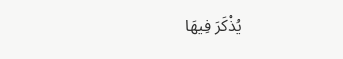يُذْكَرَ فِيهَا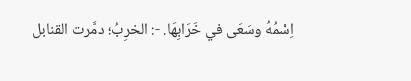اِسْمُهُ وسَعَى في خَرَابِهَا. -: الخرِبُ؛ دمَّرت القنابل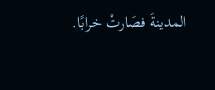المدينةَ فصَارتْ خرابًا.